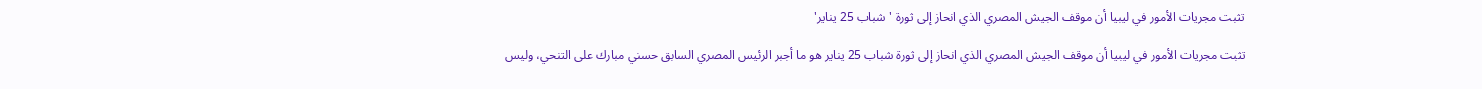تثبت مجريات الأمور في ليبيا أن موقف الجيش المصري الذي انحاز إلى ثورة 'شباب 25 يناير'

تثبت مجريات الأمور في ليبيا أن موقف الجيش المصري الذي انحاز إلى ثورة شباب 25 يناير هو ما أجبر الرئيس المصري السابق حسني مبارك على التنحي، وليس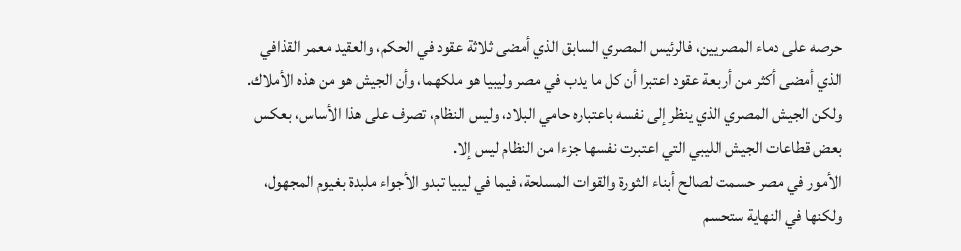حرصه على دماء المصريين، فالرئيس المصري السابق الذي أمضى ثلاثة عقود في الحكم، والعقيد معمر القذافي الذي أمضى أكثر من أربعة عقود اعتبرا أن كل ما يدب في مصر وليبيا هو ملكهما، وأن الجيش هو من هذه الأملاك.
ولكن الجيش المصري الذي ينظر إلى نفسه باعتباره حامي البلاد، وليس النظام، تصرف على هذا الأساس، بعكس بعض قطاعات الجيش الليبي التي اعتبرت نفسها جزءا من النظام ليس إلا.
الأمور في مصر حسمت لصالح أبناء الثورة والقوات المسلحة، فيما في ليبيا تبدو الأجواء ملبدة بغيوم المجهول، ولكنها في النهاية ستحسم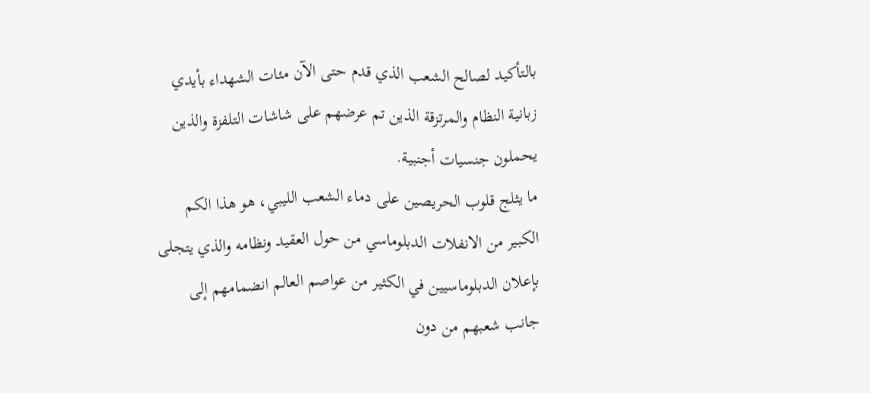بالتأكيد لصالح الشعب الذي قدم حتى الآن مئات الشهداء بأيدي زبانية النظام والمرتزقة الذين تم عرضهم على شاشات التلفزة والذين يحملون جنسيات أجنبية.
ما يثلج قلوب الحريصين على دماء الشعب الليبي، هو هذا الكم الكبير من الانفلات الدبلوماسي من حول العقيد ونظامه والذي يتجلى بإعلان الدبلوماسيين في الكثير من عواصم العالم انضمامهم إلى جانب شعبهم من دون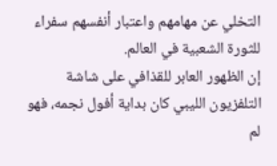التخلي عن مهامهم واعتبار أنفسهم سفراء للثورة الشعبية في العالم.
إن الظهور العابر للقذافي على شاشة التلفزيون الليبي كان بداية أفول نجمه، فهو لم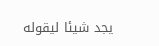يجد شيئا ليقوله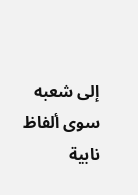إلى شعبه سوى ألفاظ نابية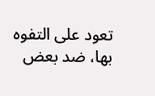تعود على التفوه بها، ضد بعض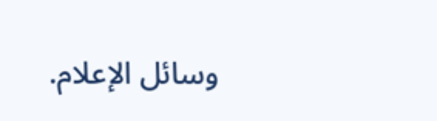وسائل الإعلام.